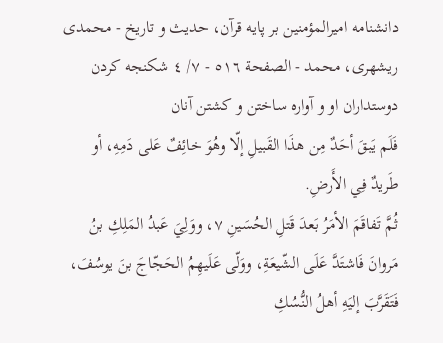دانشنامه اميرالمؤمنين بر پايه قرآن، حديث و تاريخ - محمدی ریشهری، محمد - الصفحة ٥١٦ - ٧/ ٤ شكنجه كردن دوستداران او و آواره ساختن و كشتن آنان
فَلَم يَبقَ أحَدٌ مِن هذَا القَبيلِ إلّا وهُوَ خائِفٌ عَلى دَمِهِ، أو طَريدٌ فِي الأَرضِ.
ثُمَّ تَفاقَمَ الأمَرُ بَعدَ قَتلِ الحُسَينِ ٧، ووَلِيَ عَبدُ المَلِكِ بنُ مَروانَ فَاشتَدَّ عَلَى الشّيعَةِ، ووَلّى عَلَيهِمُ الحَجّاجَ بنَ يوسُفَ، فَتَقَرَّبَ إليَهِ أهلُ النُّسُكِ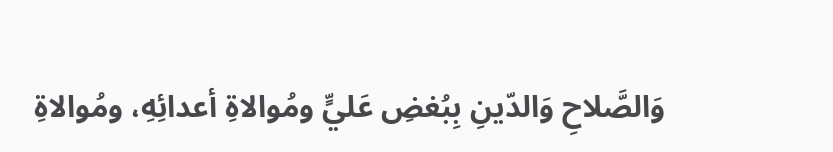وَالصَّلاحِ وَالدّينِ بِبُغضِ عَليٍّ ومُوالاةِ أعدائِهِ، ومُوالاةِ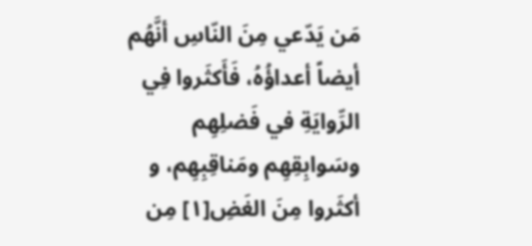مَن يَدّعي مِنَ النّاسِ أنَّهُم أيضاً أعداؤُهُ، فَأَكثَروا فِي الرِّوايَةِ في فَضلِهِم وسَوابِقِهِم ومَناقِبِهِم، و أكثَروا مِنَ الغَضِ[١] مِن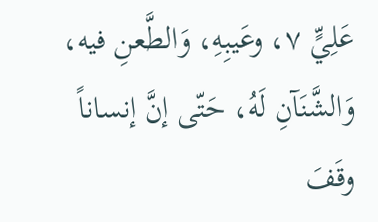عَلِيٍّ ٧، وعَيبِهِ، وَالطَّعنِ فيه، وَالشَّنَآنِ لَهُ، حَتّى إنَّ إنساناً وقَفَ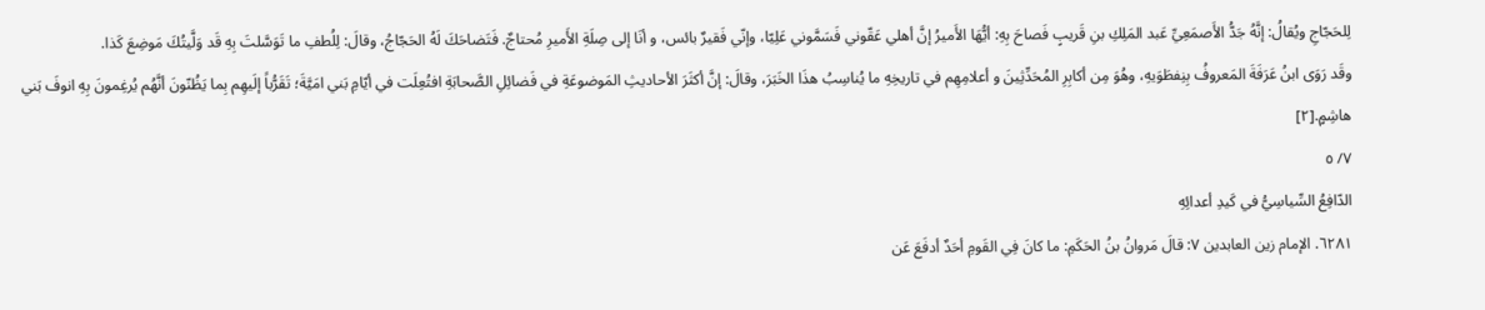لِلحَجّاجِ ويُقالُ: إنَّهُ جَدُّ الأَصمَعِيِّ عَبد المَلِكِ بنِ قَريبٍ فَصاحَ بِهِ: أيُّهَا الأَميرُ إنَّ أهلي عَقّوني فَسَمَّوني عَلِيّا، وإنّي فَقيرٌ بائس، و أنَا إلى صِلَةِ الأَميرِ مُحتاجٌ. فَتَضاحَكَ لَهُ الحَجّاجُ، وقالَ: لِلُطفِ ما تَوَسَّلتَ بِهِ قَد وَلَّيتُكَ مَوضِعَ كَذا.
وقَد رَوَى ابنُ عَرَفَةَ المَعروفُ بِنِفطَوَيهِ، وهُوَ مِن أكابِرِ المُحَدِّثِينَ و أعلامِهِم في تاريخِهِ ما يُناسِبُ هذَا الخَبَرَ، وقالَ: إنَّ أكثَرَ الأحاديثِ المَوضوعَةِ في فَضائِلِ الصَّحابَةِ افتُعِلَت في أيّامِ بَني امَيَّةَ؛ تَقَرُّباً إلَيهِم بِما يَظُنّونَ أنَّهُم يُرغِمونَ بِهِ انوفَ بَني هاشِمٍ.[٢]
٧/ ٥
الدّافِعُ السِّياسِيُّ في كَيدِ أعدائِهِ
٦٢٨١. الإمام زين العابدين ٧: قالَ مَروانُ بنُ الحَكَمِ: ما كانَ فِي القَومِ أحَدٌ أدفَعَ عَن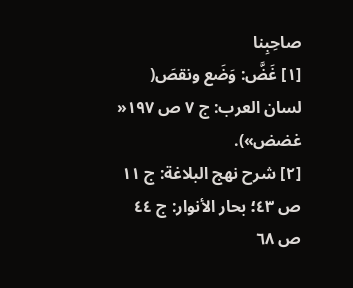صاحِبِنا
[١] غَضَّ: وَضَع ونقصَ( لسان العرب: ج ٧ ص ١٩٧« غضض»).
[٢] شرح نهج البلاغة: ج ١١ ص ٤٣؛ بحار الأنوار: ج ٤٤ ص ٦٨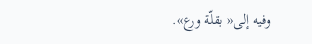وفيه إلى« بقلّة ورع».